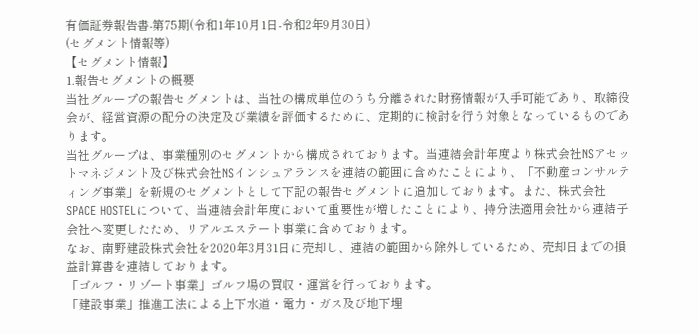有価証券報告書-第75期(令和1年10月1日-令和2年9月30日)
(セグメント情報等)
【セグメント情報】
1.報告セグメントの概要
当社グループの報告セグメントは、当社の構成単位のうち分離された財務情報が入手可能であり、取締役会が、経営資源の配分の決定及び業績を評価するために、定期的に検討を行う対象となっているものであります。
当社グループは、事業種別のセグメントから構成されております。当連結会計年度より株式会社NSアセットマネジメント及び株式会社NSインシュアランスを連結の範囲に含めたことにより、「不動産コンサルティング事業」を新規のセグメントとして下記の報告セグメントに追加しております。また、株式会社SPACE HOSTELについて、当連結会計年度において重要性が増したことにより、持分法適用会社から連結子会社へ変更したため、リアルエステート事業に含めております。
なお、南野建設株式会社を2020年3月31日に売却し、連結の範囲から除外しているため、売却日までの損益計算書を連結しております。
「ゴルフ・リゾート事業」ゴルフ場の買収・運営を行っております。
「建設事業」推進工法による上下水道・電力・ガス及び地下埋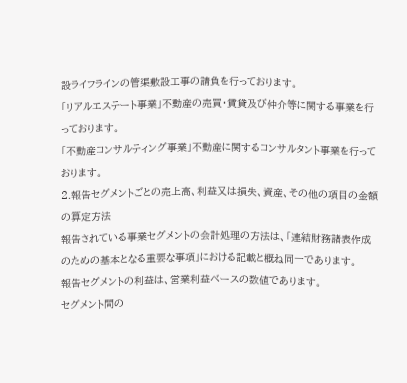設ライフラインの管渠敷設工事の請負を行っております。
「リアルエステート事業」不動産の売買・賃貸及び仲介等に関する事業を行っております。
「不動産コンサルティング事業」不動産に関するコンサルタント事業を行っております。
2.報告セグメントごとの売上高、利益又は損失、資産、その他の項目の金額の算定方法
報告されている事業セグメントの会計処理の方法は、「連結財務諸表作成のための基本となる重要な事項」における記載と概ね同一であります。
報告セグメントの利益は、営業利益ベースの数値であります。
セグメント間の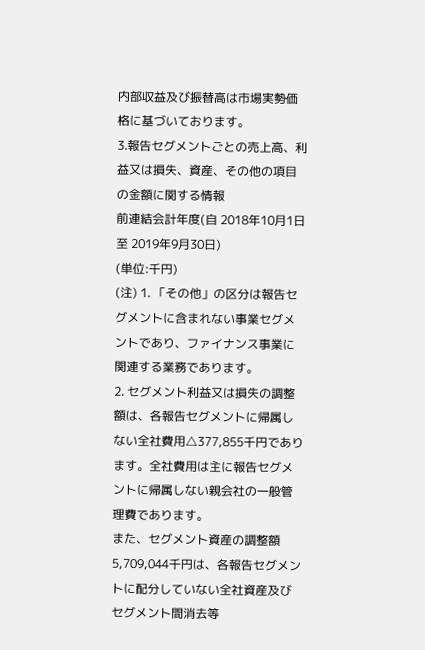内部収益及び振替高は市場実勢価格に基づいております。
3.報告セグメントごとの売上高、利益又は損失、資産、その他の項目の金額に関する情報
前連結会計年度(自 2018年10月1日 至 2019年9月30日)
(単位:千円)
(注) 1. 「その他」の区分は報告セグメントに含まれない事業セグメントであり、ファイナンス事業に関連する業務であります。
2. セグメント利益又は損失の調整額は、各報告セグメントに帰属しない全社費用△377,855千円であります。全社費用は主に報告セグメントに帰属しない親会社の一般管理費であります。
また、セグメント資産の調整額5,709,044千円は、各報告セグメントに配分していない全社資産及びセグメント間消去等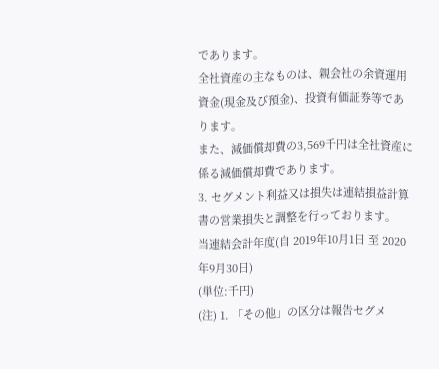であります。
全社資産の主なものは、親会社の余資運用資金(現金及び預金)、投資有価証券等であります。
また、減価償却費の3,569千円は全社資産に係る減価償却費であります。
3. セグメント利益又は損失は連結損益計算書の営業損失と調整を行っております。
当連結会計年度(自 2019年10月1日 至 2020年9月30日)
(単位:千円)
(注) 1. 「その他」の区分は報告セグメ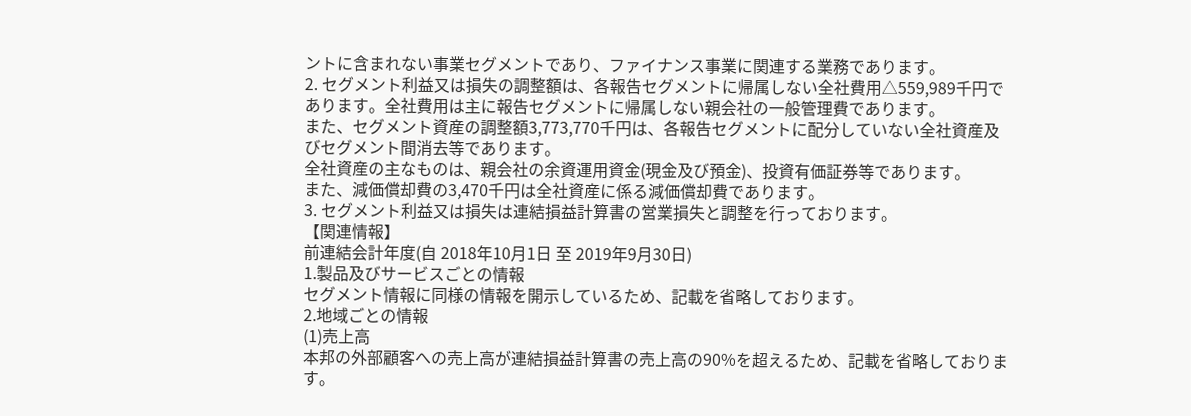ントに含まれない事業セグメントであり、ファイナンス事業に関連する業務であります。
2. セグメント利益又は損失の調整額は、各報告セグメントに帰属しない全社費用△559,989千円であります。全社費用は主に報告セグメントに帰属しない親会社の一般管理費であります。
また、セグメント資産の調整額3,773,770千円は、各報告セグメントに配分していない全社資産及びセグメント間消去等であります。
全社資産の主なものは、親会社の余資運用資金(現金及び預金)、投資有価証券等であります。
また、減価償却費の3,470千円は全社資産に係る減価償却費であります。
3. セグメント利益又は損失は連結損益計算書の営業損失と調整を行っております。
【関連情報】
前連結会計年度(自 2018年10月1日 至 2019年9月30日)
1.製品及びサービスごとの情報
セグメント情報に同様の情報を開示しているため、記載を省略しております。
2.地域ごとの情報
(1)売上高
本邦の外部顧客への売上高が連結損益計算書の売上高の90%を超えるため、記載を省略しております。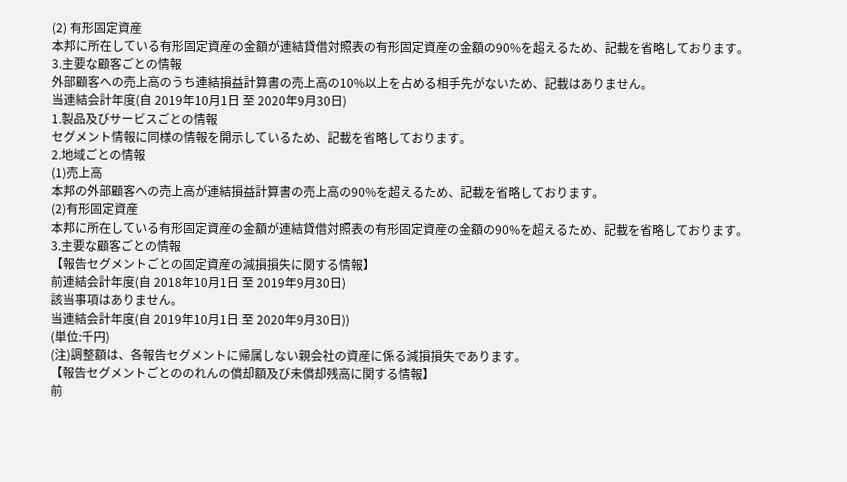(2) 有形固定資産
本邦に所在している有形固定資産の金額が連結貸借対照表の有形固定資産の金額の90%を超えるため、記載を省略しております。
3.主要な顧客ごとの情報
外部顧客への売上高のうち連結損益計算書の売上高の10%以上を占める相手先がないため、記載はありません。
当連結会計年度(自 2019年10月1日 至 2020年9月30日)
1.製品及びサービスごとの情報
セグメント情報に同様の情報を開示しているため、記載を省略しております。
2.地域ごとの情報
(1)売上高
本邦の外部顧客への売上高が連結損益計算書の売上高の90%を超えるため、記載を省略しております。
(2)有形固定資産
本邦に所在している有形固定資産の金額が連結貸借対照表の有形固定資産の金額の90%を超えるため、記載を省略しております。
3.主要な顧客ごとの情報
【報告セグメントごとの固定資産の減損損失に関する情報】
前連結会計年度(自 2018年10月1日 至 2019年9月30日)
該当事項はありません。
当連結会計年度(自 2019年10月1日 至 2020年9月30日))
(単位:千円)
(注)調整額は、各報告セグメントに帰属しない親会社の資産に係る減損損失であります。
【報告セグメントごとののれんの償却額及び未償却残高に関する情報】
前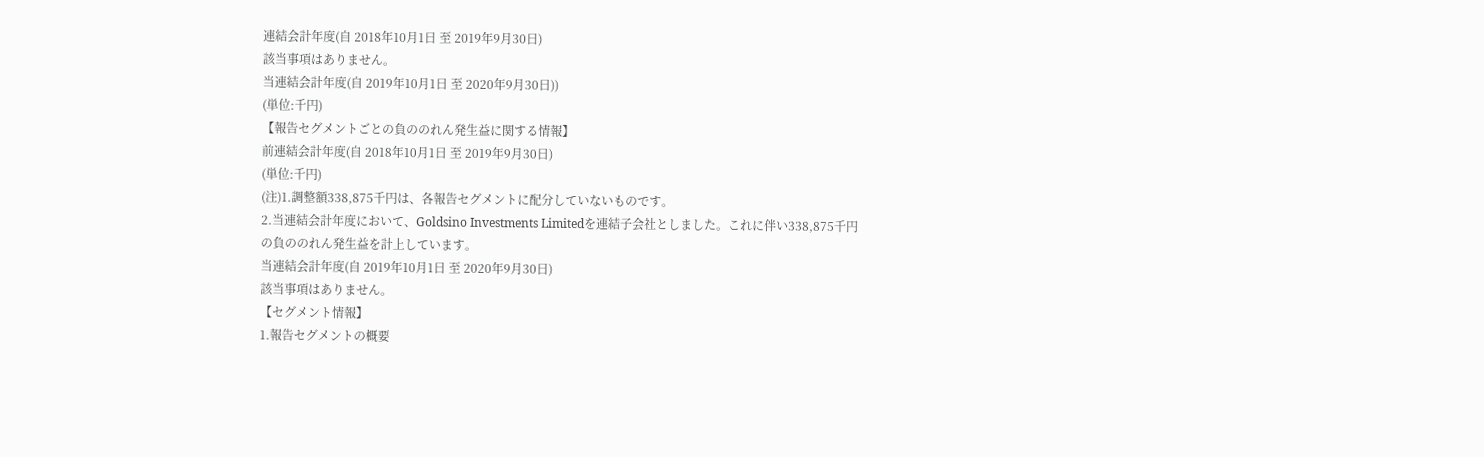連結会計年度(自 2018年10月1日 至 2019年9月30日)
該当事項はありません。
当連結会計年度(自 2019年10月1日 至 2020年9月30日))
(単位:千円)
【報告セグメントごとの負ののれん発生益に関する情報】
前連結会計年度(自 2018年10月1日 至 2019年9月30日)
(単位:千円)
(注)1.調整額338,875千円は、各報告セグメントに配分していないものです。
2.当連結会計年度において、Goldsino Investments Limitedを連結子会社としました。これに伴い338,875千円
の負ののれん発生益を計上しています。
当連結会計年度(自 2019年10月1日 至 2020年9月30日)
該当事項はありません。
【セグメント情報】
1.報告セグメントの概要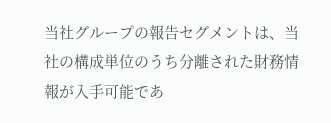当社グループの報告セグメントは、当社の構成単位のうち分離された財務情報が入手可能であ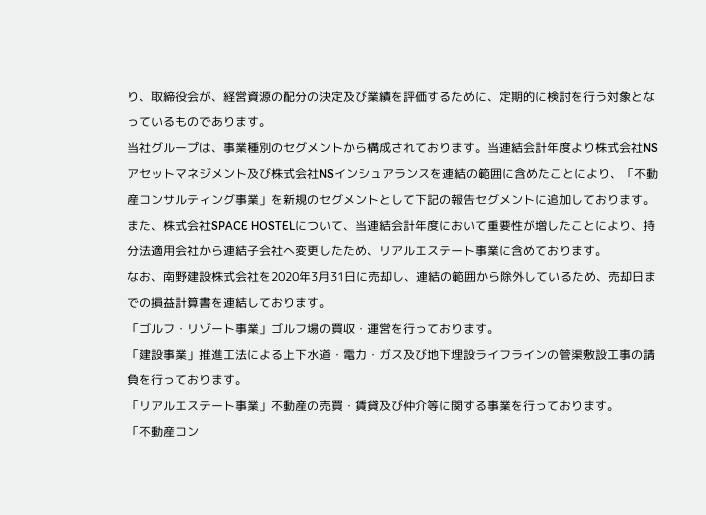り、取締役会が、経営資源の配分の決定及び業績を評価するために、定期的に検討を行う対象となっているものであります。
当社グループは、事業種別のセグメントから構成されております。当連結会計年度より株式会社NSアセットマネジメント及び株式会社NSインシュアランスを連結の範囲に含めたことにより、「不動産コンサルティング事業」を新規のセグメントとして下記の報告セグメントに追加しております。また、株式会社SPACE HOSTELについて、当連結会計年度において重要性が増したことにより、持分法適用会社から連結子会社へ変更したため、リアルエステート事業に含めております。
なお、南野建設株式会社を2020年3月31日に売却し、連結の範囲から除外しているため、売却日までの損益計算書を連結しております。
「ゴルフ・リゾート事業」ゴルフ場の買収・運営を行っております。
「建設事業」推進工法による上下水道・電力・ガス及び地下埋設ライフラインの管渠敷設工事の請負を行っております。
「リアルエステート事業」不動産の売買・賃貸及び仲介等に関する事業を行っております。
「不動産コン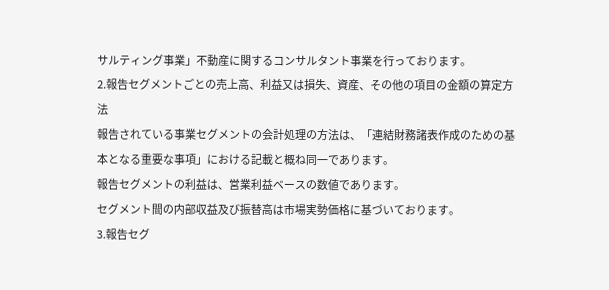サルティング事業」不動産に関するコンサルタント事業を行っております。
2.報告セグメントごとの売上高、利益又は損失、資産、その他の項目の金額の算定方法
報告されている事業セグメントの会計処理の方法は、「連結財務諸表作成のための基本となる重要な事項」における記載と概ね同一であります。
報告セグメントの利益は、営業利益ベースの数値であります。
セグメント間の内部収益及び振替高は市場実勢価格に基づいております。
3.報告セグ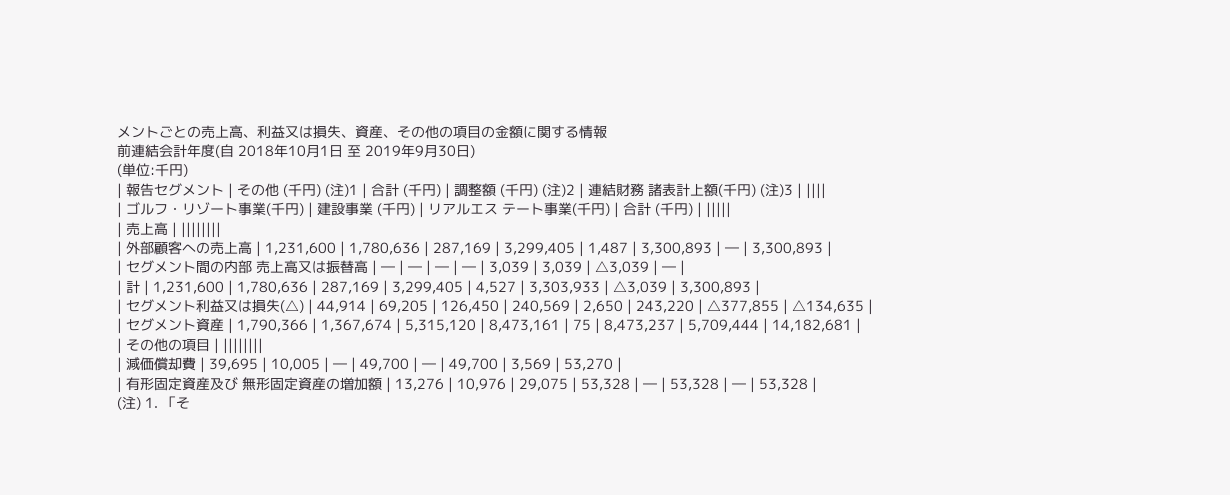メントごとの売上高、利益又は損失、資産、その他の項目の金額に関する情報
前連結会計年度(自 2018年10月1日 至 2019年9月30日)
(単位:千円)
| 報告セグメント | その他 (千円) (注)1 | 合計 (千円) | 調整額 (千円) (注)2 | 連結財務 諸表計上額(千円) (注)3 | ||||
| ゴルフ・リゾート事業(千円) | 建設事業 (千円) | リアルエス テート事業(千円) | 合計 (千円) | |||||
| 売上高 | ||||||||
| 外部顧客への売上高 | 1,231,600 | 1,780,636 | 287,169 | 3,299,405 | 1,487 | 3,300,893 | ― | 3,300,893 |
| セグメント間の内部 売上高又は振替高 | ― | ― | ― | ― | 3,039 | 3,039 | △3,039 | ― |
| 計 | 1,231,600 | 1,780,636 | 287,169 | 3,299,405 | 4,527 | 3,303,933 | △3,039 | 3,300,893 |
| セグメント利益又は損失(△) | 44,914 | 69,205 | 126,450 | 240,569 | 2,650 | 243,220 | △377,855 | △134,635 |
| セグメント資産 | 1,790,366 | 1,367,674 | 5,315,120 | 8,473,161 | 75 | 8,473,237 | 5,709,444 | 14,182,681 |
| その他の項目 | ||||||||
| 減価償却費 | 39,695 | 10,005 | ― | 49,700 | ― | 49,700 | 3,569 | 53,270 |
| 有形固定資産及び 無形固定資産の増加額 | 13,276 | 10,976 | 29,075 | 53,328 | ― | 53,328 | ― | 53,328 |
(注) 1. 「そ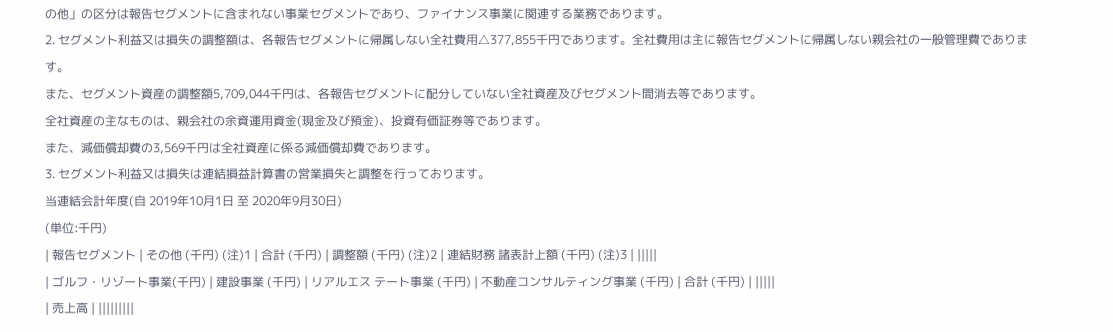の他」の区分は報告セグメントに含まれない事業セグメントであり、ファイナンス事業に関連する業務であります。
2. セグメント利益又は損失の調整額は、各報告セグメントに帰属しない全社費用△377,855千円であります。全社費用は主に報告セグメントに帰属しない親会社の一般管理費であります。
また、セグメント資産の調整額5,709,044千円は、各報告セグメントに配分していない全社資産及びセグメント間消去等であります。
全社資産の主なものは、親会社の余資運用資金(現金及び預金)、投資有価証券等であります。
また、減価償却費の3,569千円は全社資産に係る減価償却費であります。
3. セグメント利益又は損失は連結損益計算書の営業損失と調整を行っております。
当連結会計年度(自 2019年10月1日 至 2020年9月30日)
(単位:千円)
| 報告セグメント | その他 (千円) (注)1 | 合計 (千円) | 調整額 (千円) (注)2 | 連結財務 諸表計上額 (千円) (注)3 | |||||
| ゴルフ・リゾート事業(千円) | 建設事業 (千円) | リアルエス テート事業 (千円) | 不動産コンサルティング事業 (千円) | 合計 (千円) | |||||
| 売上高 | |||||||||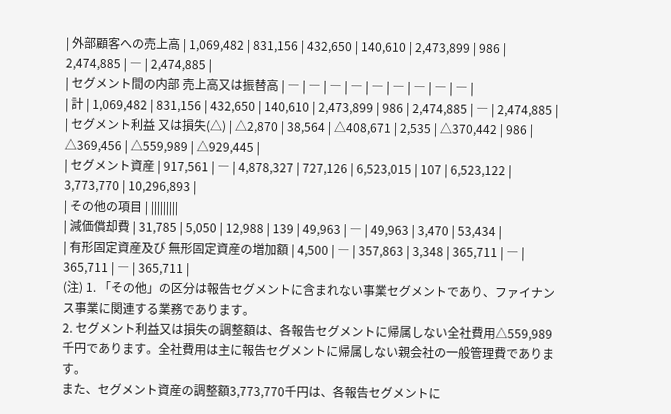| 外部顧客への売上高 | 1,069,482 | 831,156 | 432,650 | 140,610 | 2,473,899 | 986 | 2,474,885 | ― | 2,474,885 |
| セグメント間の内部 売上高又は振替高 | ― | ― | ― | ― | ― | ― | ― | ― | ― |
| 計 | 1,069,482 | 831,156 | 432,650 | 140,610 | 2,473,899 | 986 | 2,474,885 | ― | 2,474,885 |
| セグメント利益 又は損失(△) | △2,870 | 38,564 | △408,671 | 2,535 | △370,442 | 986 | △369,456 | △559,989 | △929,445 |
| セグメント資産 | 917,561 | ― | 4,878,327 | 727,126 | 6,523,015 | 107 | 6,523,122 | 3,773,770 | 10,296,893 |
| その他の項目 | |||||||||
| 減価償却費 | 31,785 | 5,050 | 12,988 | 139 | 49,963 | ― | 49,963 | 3,470 | 53,434 |
| 有形固定資産及び 無形固定資産の増加額 | 4,500 | ― | 357,863 | 3,348 | 365,711 | ― | 365,711 | ― | 365,711 |
(注) 1. 「その他」の区分は報告セグメントに含まれない事業セグメントであり、ファイナンス事業に関連する業務であります。
2. セグメント利益又は損失の調整額は、各報告セグメントに帰属しない全社費用△559,989千円であります。全社費用は主に報告セグメントに帰属しない親会社の一般管理費であります。
また、セグメント資産の調整額3,773,770千円は、各報告セグメントに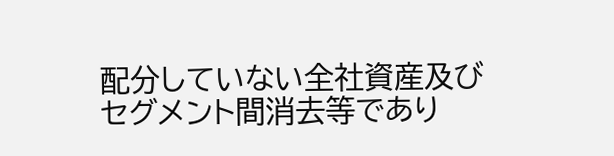配分していない全社資産及びセグメント間消去等であり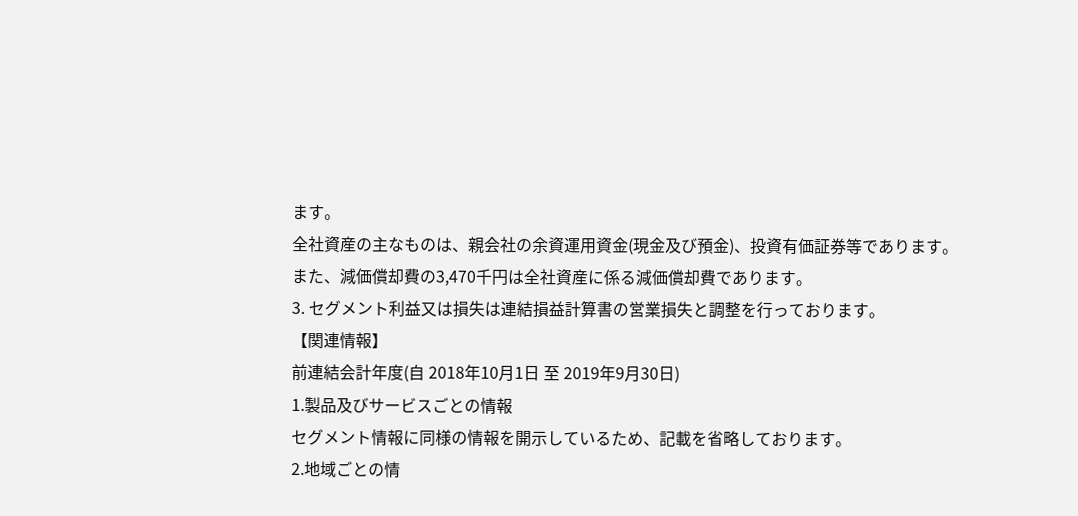ます。
全社資産の主なものは、親会社の余資運用資金(現金及び預金)、投資有価証券等であります。
また、減価償却費の3,470千円は全社資産に係る減価償却費であります。
3. セグメント利益又は損失は連結損益計算書の営業損失と調整を行っております。
【関連情報】
前連結会計年度(自 2018年10月1日 至 2019年9月30日)
1.製品及びサービスごとの情報
セグメント情報に同様の情報を開示しているため、記載を省略しております。
2.地域ごとの情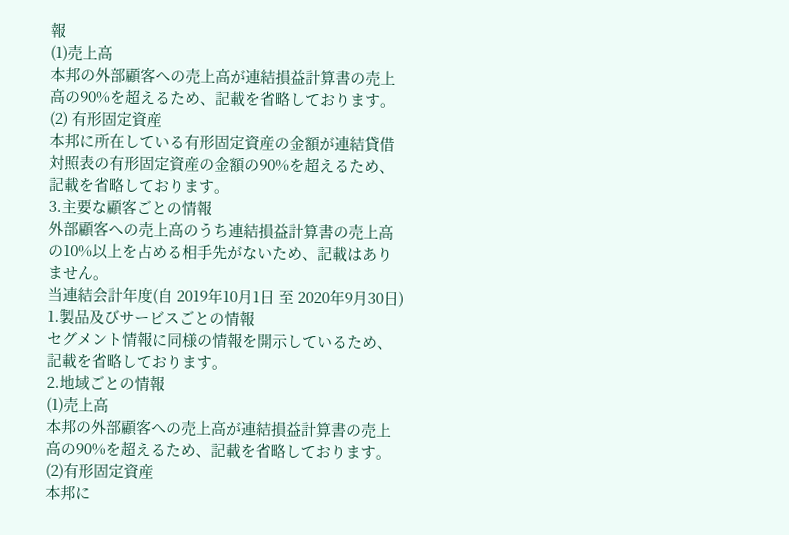報
(1)売上高
本邦の外部顧客への売上高が連結損益計算書の売上高の90%を超えるため、記載を省略しております。
(2) 有形固定資産
本邦に所在している有形固定資産の金額が連結貸借対照表の有形固定資産の金額の90%を超えるため、記載を省略しております。
3.主要な顧客ごとの情報
外部顧客への売上高のうち連結損益計算書の売上高の10%以上を占める相手先がないため、記載はありません。
当連結会計年度(自 2019年10月1日 至 2020年9月30日)
1.製品及びサービスごとの情報
セグメント情報に同様の情報を開示しているため、記載を省略しております。
2.地域ごとの情報
(1)売上高
本邦の外部顧客への売上高が連結損益計算書の売上高の90%を超えるため、記載を省略しております。
(2)有形固定資産
本邦に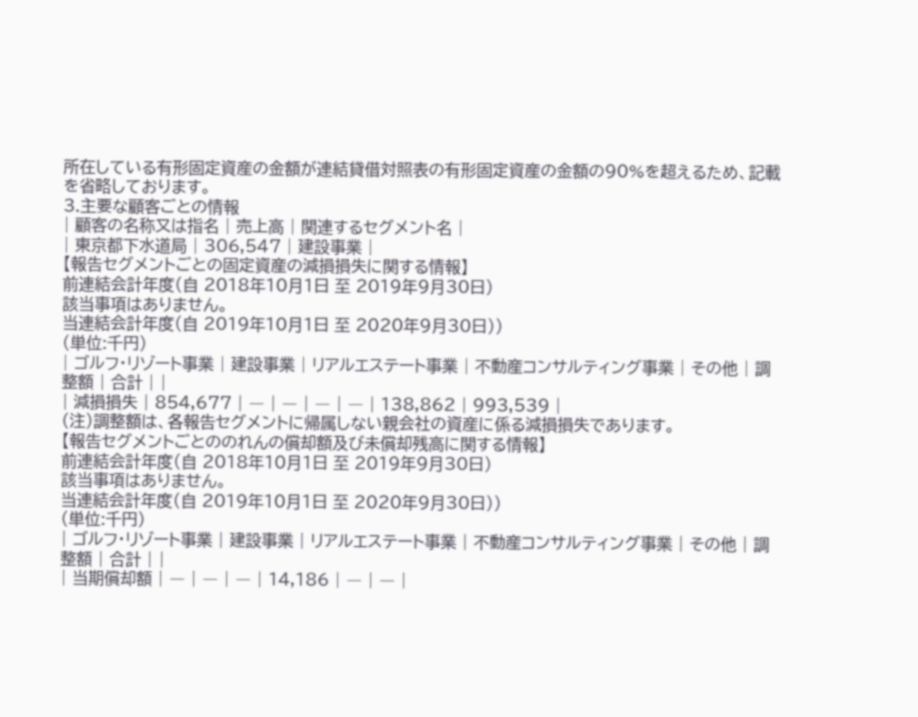所在している有形固定資産の金額が連結貸借対照表の有形固定資産の金額の90%を超えるため、記載を省略しております。
3.主要な顧客ごとの情報
| 顧客の名称又は指名 | 売上高 | 関連するセグメント名 |
| 東京都下水道局 | 306,547 | 建設事業 |
【報告セグメントごとの固定資産の減損損失に関する情報】
前連結会計年度(自 2018年10月1日 至 2019年9月30日)
該当事項はありません。
当連結会計年度(自 2019年10月1日 至 2020年9月30日))
(単位:千円)
| ゴルフ・リゾート事業 | 建設事業 | リアルエステート事業 | 不動産コンサルティング事業 | その他 | 調整額 | 合計 | |
| 減損損失 | 854,677 | ― | ― | ― | ― | 138,862 | 993,539 |
(注)調整額は、各報告セグメントに帰属しない親会社の資産に係る減損損失であります。
【報告セグメントごとののれんの償却額及び未償却残高に関する情報】
前連結会計年度(自 2018年10月1日 至 2019年9月30日)
該当事項はありません。
当連結会計年度(自 2019年10月1日 至 2020年9月30日))
(単位:千円)
| ゴルフ・リゾート事業 | 建設事業 | リアルエステート事業 | 不動産コンサルティング事業 | その他 | 調整額 | 合計 | |
| 当期償却額 | ― | ― | ― | 14,186 | ― | ― |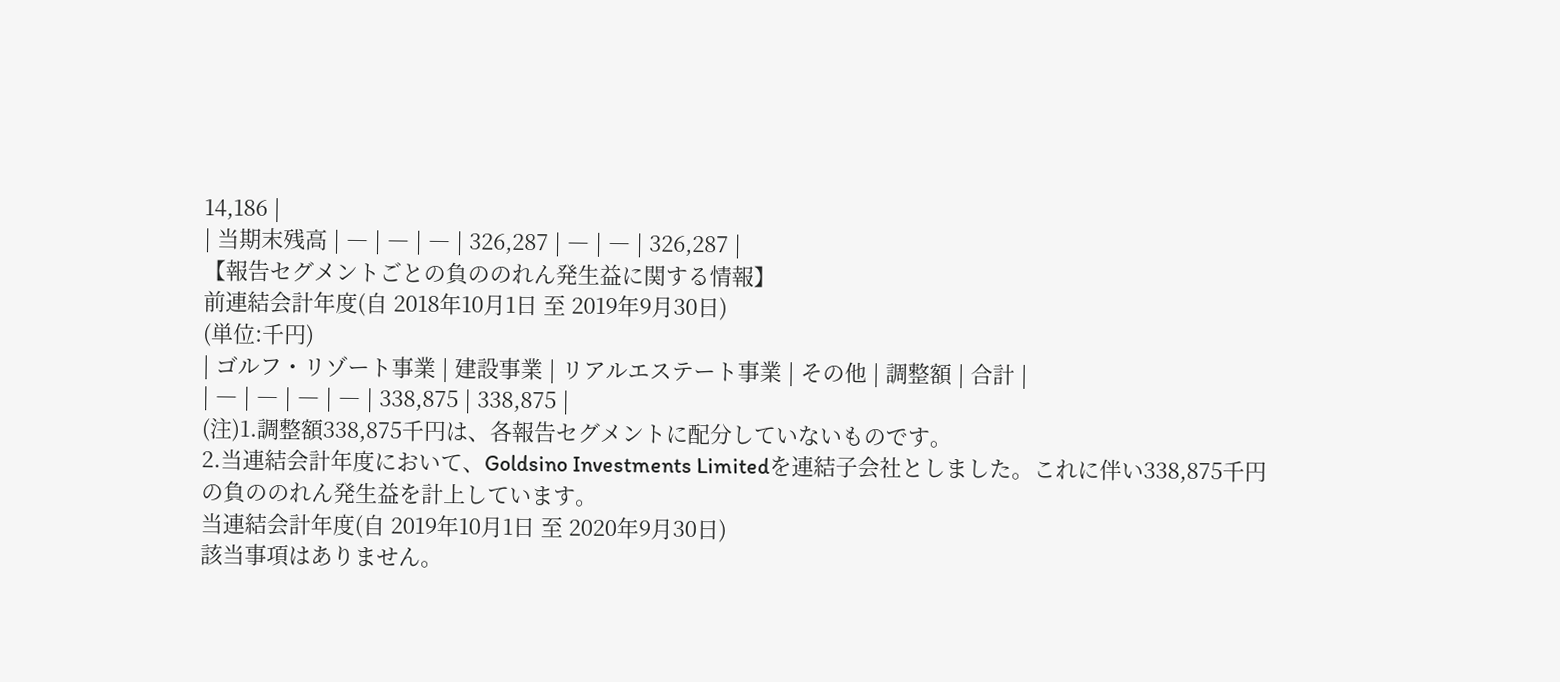14,186 |
| 当期末残高 | ― | ― | ― | 326,287 | ― | ― | 326,287 |
【報告セグメントごとの負ののれん発生益に関する情報】
前連結会計年度(自 2018年10月1日 至 2019年9月30日)
(単位:千円)
| ゴルフ・リゾート事業 | 建設事業 | リアルエステート事業 | その他 | 調整額 | 合計 |
| ― | ― | ― | ― | 338,875 | 338,875 |
(注)1.調整額338,875千円は、各報告セグメントに配分していないものです。
2.当連結会計年度において、Goldsino Investments Limitedを連結子会社としました。これに伴い338,875千円
の負ののれん発生益を計上しています。
当連結会計年度(自 2019年10月1日 至 2020年9月30日)
該当事項はありません。